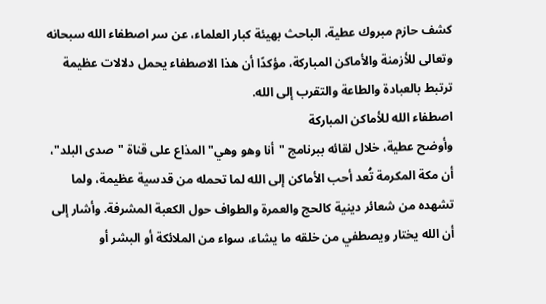كشف حازم مبروك عطية، الباحث بهيئة كبار العلماء، عن سر اصطفاء الله سبحانه وتعالى للأزمنة والأماكن المباركة، مؤكدًا أن هذا الاصطفاء يحمل دلالات عظيمة ترتبط بالعبادة والطاعة والتقرب إلى الله.
اصطفاء الله للأماكن المباركة
وأوضح عطية، خلال لقائه ببرنامج "أنا وهو وهي" المذاع على قناة "صدى البلد"، أن مكة المكرمة تُعد أحب الأماكن إلى الله لما تحمله من قدسية عظيمة، ولما تشهده من شعائر دينية كالحج والعمرة والطواف حول الكعبة المشرفة. وأشار إلى أن الله يختار ويصطفي من خلقه ما يشاء، سواء من الملائكة أو البشر أو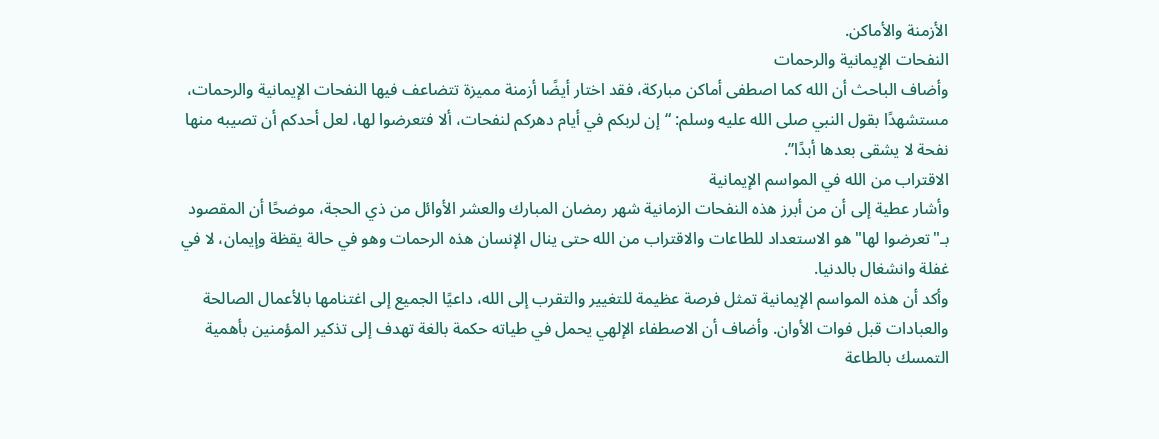الأزمنة والأماكن.
النفحات الإيمانية والرحمات
وأضاف الباحث أن الله كما اصطفى أماكن مباركة، فقد اختار أيضًا أزمنة مميزة تتضاعف فيها النفحات الإيمانية والرحمات، مستشهدًا بقول النبي صلى الله عليه وسلم: “إن لربكم في أيام دهركم لنفحات، ألا فتعرضوا لها، لعل أحدكم أن تصيبه منها نفحة لا يشقى بعدها أبدًا”.
الاقتراب من الله في المواسم الإيمانية
وأشار عطية إلى أن من أبرز هذه النفحات الزمانية شهر رمضان المبارك والعشر الأوائل من ذي الحجة، موضحًا أن المقصود بـ"تعرضوا لها" هو الاستعداد للطاعات والاقتراب من الله حتى ينال الإنسان هذه الرحمات وهو في حالة يقظة وإيمان، لا في غفلة وانشغال بالدنيا.
وأكد أن هذه المواسم الإيمانية تمثل فرصة عظيمة للتغيير والتقرب إلى الله، داعيًا الجميع إلى اغتنامها بالأعمال الصالحة والعبادات قبل فوات الأوان. وأضاف أن الاصطفاء الإلهي يحمل في طياته حكمة بالغة تهدف إلى تذكير المؤمنين بأهمية التمسك بالطاعة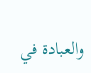والعبادة في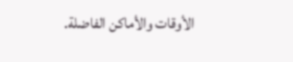الأوقات والأماكن الفاضلة.